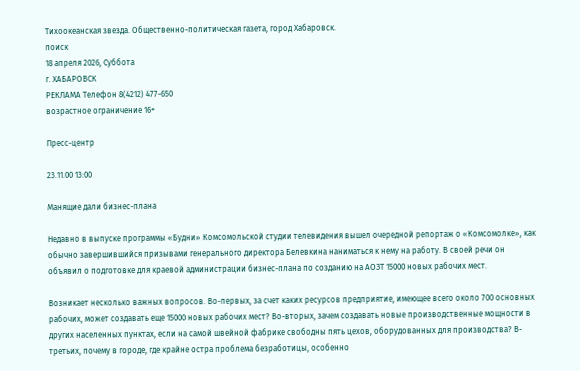Тихоокеанская звезда. Общественно-политическая газета, город Хабаровск.
поиск
18 апреля 2026, Суббота
г. ХАБАРОВСК
РЕКЛАМА Телефон 8(4212) 477-650
возрастное ограничение 16+

Пресс-центр

23.11.00 13:00

Манящие дали бизнес-плана

Недавно в выпуске программы «Будни» Комсомольской студии телевидения вышел очередной репортаж о «Комсомолке», как обычно завершившийся призывами генерального директора Белевкина наниматься к нему на работу. В своей речи он объявил о подготовке для краевой администрации бизнес-плана по созданию на АОЗТ 15000 новых рабочих мест.

Возникает несколько важных вопросов. Во-первых, за счет каких ресурсов предприятие, имеющее всего около 700 основных рабочих, может создавать еще 15000 новых рабочих мест? Во-вторых, зачем создавать новые производственные мощности в других населенных пунктах, если на самой швейной фабрике свободны пять цехов, оборудованных для производства? В-третьих, почему в городе, где крайне остра проблема безработицы, особенно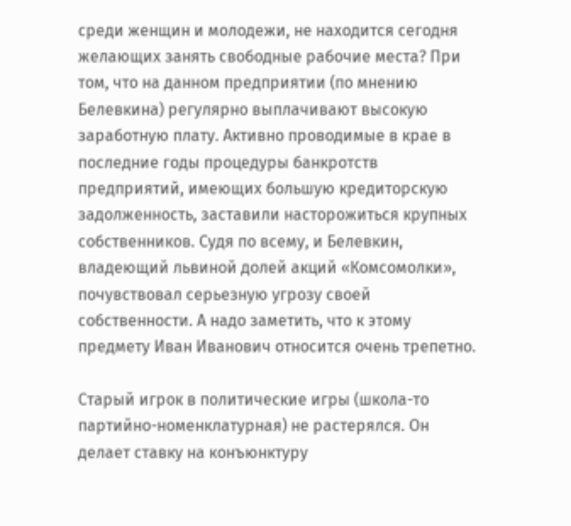среди женщин и молодежи, не находится сегодня желающих занять свободные рабочие места? При том, что на данном предприятии (по мнению Белевкина) регулярно выплачивают высокую заработную плату. Активно проводимые в крае в последние годы процедуры банкротств предприятий, имеющих большую кредиторскую задолженность, заставили насторожиться крупных собственников. Судя по всему, и Белевкин, владеющий львиной долей акций «Комсомолки», почувствовал серьезную угрозу своей собственности. А надо заметить, что к этому предмету Иван Иванович относится очень трепетно.

Старый игрок в политические игры (школа-то партийно-номенклатурная) не растерялся. Он делает ставку на конъюнктуру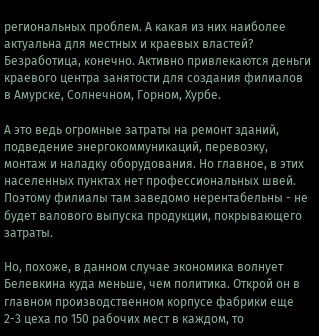региональных проблем. А какая из них наиболее актуальна для местных и краевых властей? Безработица, конечно. Активно привлекаются деньги краевого центра занятости для создания филиалов в Амурске, Солнечном, Горном, Хурбе.

А это ведь огромные затраты на ремонт зданий, подведение энергокоммуникаций, перевозку, монтаж и наладку оборудования. Но главное, в этих населенных пунктах нет профессиональных швей. Поэтому филиалы там заведомо нерентабельны - не будет валового выпуска продукции, покрывающего затраты.

Но, похоже, в данном случае экономика волнует Белевкина куда меньше, чем политика. Открой он в главном производственном корпусе фабрики еще 2-3 цеха по 150 рабочих мест в каждом, то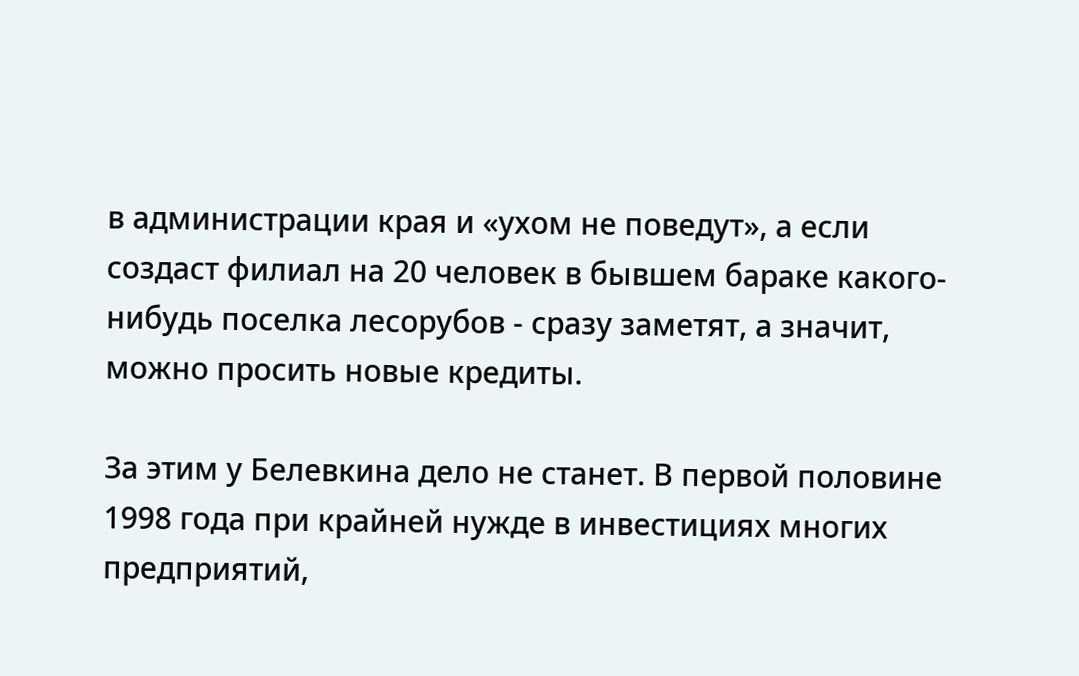в администрации края и «ухом не поведут», а если создаст филиал на 20 человек в бывшем бараке какого-нибудь поселка лесорубов - сразу заметят, а значит, можно просить новые кредиты.

За этим у Белевкина дело не станет. В первой половине 1998 года при крайней нужде в инвестициях многих предприятий,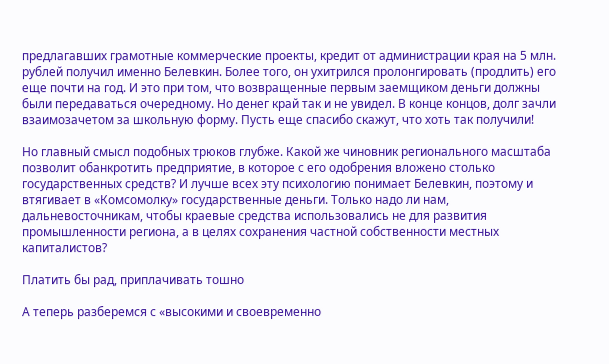предлагавших грамотные коммерческие проекты, кредит от администрации края на 5 млн. рублей получил именно Белевкин. Более того, он ухитрился пролонгировать (продлить) его еще почти на год. И это при том, что возвращенные первым заемщиком деньги должны были передаваться очередному. Но денег край так и не увидел. В конце концов, долг зачли взаимозачетом за школьную форму. Пусть еще спасибо скажут, что хоть так получили!

Но главный смысл подобных трюков глубже. Какой же чиновник регионального масштаба позволит обанкротить предприятие, в которое с его одобрения вложено столько государственных средств? И лучше всех эту психологию понимает Белевкин, поэтому и втягивает в «Комсомолку» государственные деньги. Только надо ли нам, дальневосточникам, чтобы краевые средства использовались не для развития промышленности региона, а в целях сохранения частной собственности местных капиталистов?

Платить бы рад, приплачивать тошно

А теперь разберемся с «высокими и своевременно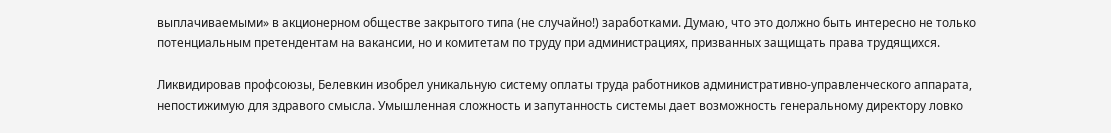выплачиваемыми» в акционерном обществе закрытого типа (не случайно!) заработками. Думаю, что это должно быть интересно не только потенциальным претендентам на вакансии, но и комитетам по труду при администрациях, призванных защищать права трудящихся.

Ликвидировав профсоюзы, Белевкин изобрел уникальную систему оплаты труда работников административно-управленческого аппарата, непостижимую для здравого смысла. Умышленная сложность и запутанность системы дает возможность генеральному директору ловко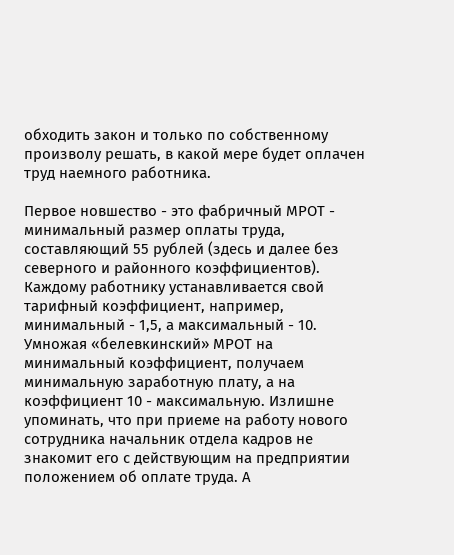обходить закон и только по собственному произволу решать, в какой мере будет оплачен труд наемного работника.

Первое новшество - это фабричный МРОТ - минимальный размер оплаты труда, составляющий 55 рублей (здесь и далее без северного и районного коэффициентов). Каждому работнику устанавливается свой тарифный коэффициент, например, минимальный - 1,5, а максимальный - 10. Умножая «белевкинский» МРОТ на минимальный коэффициент, получаем минимальную заработную плату, а на коэффициент 10 - максимальную. Излишне упоминать, что при приеме на работу нового сотрудника начальник отдела кадров не знакомит его с действующим на предприятии положением об оплате труда. А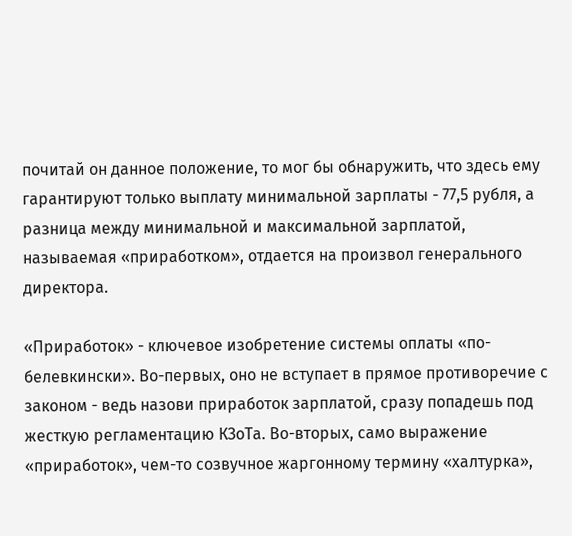почитай он данное положение, то мог бы обнаружить, что здесь ему гарантируют только выплату минимальной зарплаты - 77,5 рубля, а разница между минимальной и максимальной зарплатой, называемая «приработком», отдается на произвол генерального директора.

«Приработок» - ключевое изобретение системы оплаты «по-белевкински». Во-первых, оно не вступает в прямое противоречие с законом - ведь назови приработок зарплатой, сразу попадешь под жесткую регламентацию КЗоТа. Во-вторых, само выражение «приработок», чем-то созвучное жаргонному термину «халтурка»,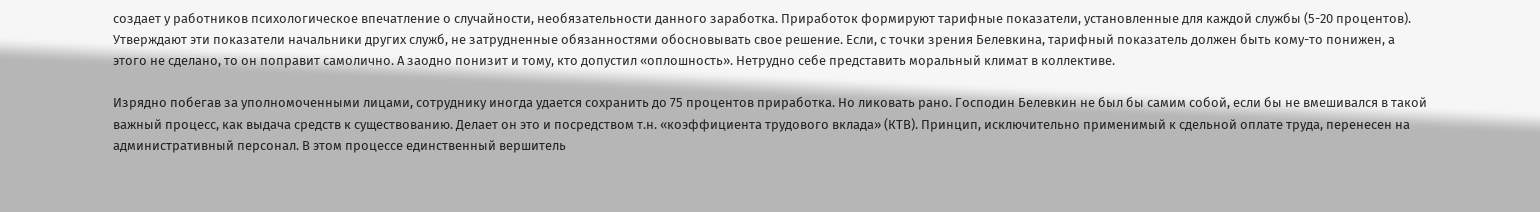создает у работников психологическое впечатление о случайности, необязательности данного заработка. Приработок формируют тарифные показатели, установленные для каждой службы (5-20 процентов). Утверждают эти показатели начальники других служб, не затрудненные обязанностями обосновывать свое решение. Если, с точки зрения Белевкина, тарифный показатель должен быть кому-то понижен, а этого не сделано, то он поправит самолично. А заодно понизит и тому, кто допустил «оплошность». Нетрудно себе представить моральный климат в коллективе.

Изрядно побегав за уполномоченными лицами, сотруднику иногда удается сохранить до 75 процентов приработка. Но ликовать рано. Господин Белевкин не был бы самим собой, если бы не вмешивался в такой важный процесс, как выдача средств к существованию. Делает он это и посредством т.н. «коэффициента трудового вклада» (КТВ). Принцип, исключительно применимый к сдельной оплате труда, перенесен на административный персонал. В этом процессе единственный вершитель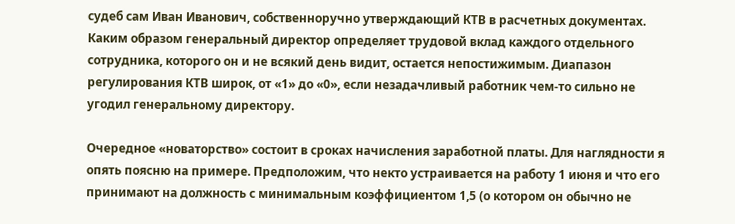судеб сам Иван Иванович, собственноручно утверждающий КТВ в расчетных документах. Каким образом генеральный директор определяет трудовой вклад каждого отдельного сотрудника, которого он и не всякий день видит, остается непостижимым. Диапазон регулирования КТВ широк, от «1» до «0», если незадачливый работник чем-то сильно не угодил генеральному директору.

Очередное «новаторство» состоит в сроках начисления заработной платы. Для наглядности я опять поясню на примере. Предположим, что некто устраивается на работу 1 июня и что его принимают на должность с минимальным коэффициентом 1,5 (о котором он обычно не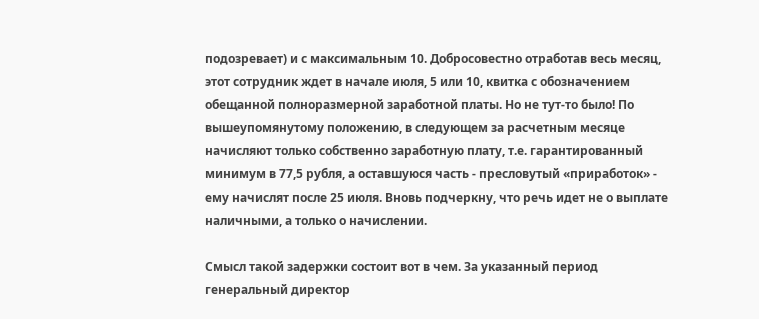подозревает) и с максимальным 10. Добросовестно отработав весь месяц, этот сотрудник ждет в начале июля, 5 или 10, квитка с обозначением обещанной полноразмерной заработной платы. Но не тут-то было! По вышеупомянутому положению, в следующем за расчетным месяце начисляют только собственно заработную плату, т.е. гарантированный минимум в 77,5 рубля, а оставшуюся часть - пресловутый «приработок» - ему начислят после 25 июля. Вновь подчеркну, что речь идет не о выплате наличными, а только о начислении.

Смысл такой задержки состоит вот в чем. За указанный период генеральный директор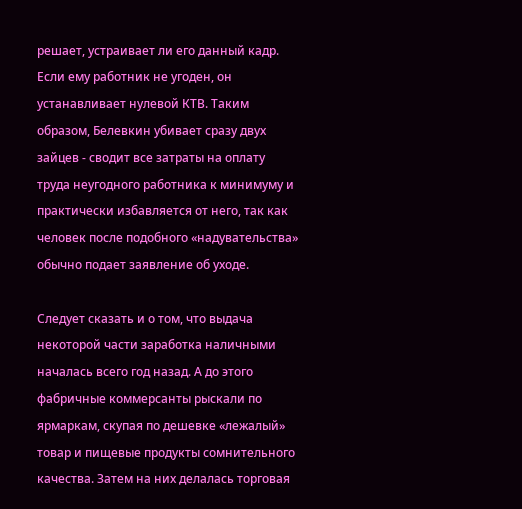решает, устраивает ли его данный кадр. Если ему работник не угоден, он устанавливает нулевой КТВ. Таким образом, Белевкин убивает сразу двух зайцев - сводит все затраты на оплату труда неугодного работника к минимуму и практически избавляется от него, так как человек после подобного «надувательства» обычно подает заявление об уходе.

Следует сказать и о том, что выдача некоторой части заработка наличными началась всего год назад. А до этого фабричные коммерсанты рыскали по ярмаркам, скупая по дешевке «лежалый» товар и пищевые продукты сомнительного качества. Затем на них делалась торговая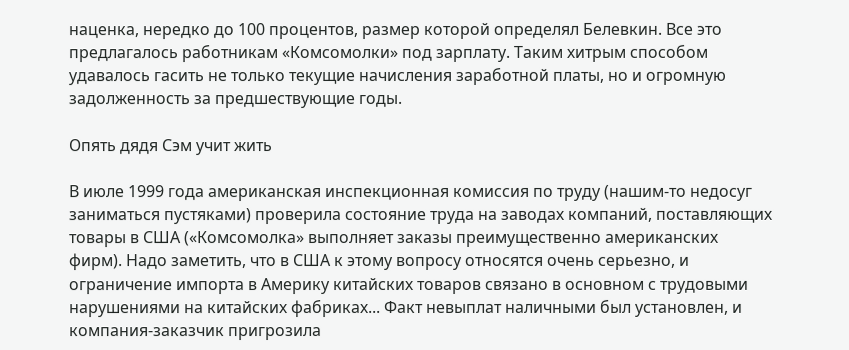наценка, нередко до 100 процентов, размер которой определял Белевкин. Все это предлагалось работникам «Комсомолки» под зарплату. Таким хитрым способом удавалось гасить не только текущие начисления заработной платы, но и огромную задолженность за предшествующие годы.

Опять дядя Сэм учит жить

В июле 1999 года американская инспекционная комиссия по труду (нашим-то недосуг заниматься пустяками) проверила состояние труда на заводах компаний, поставляющих товары в США («Комсомолка» выполняет заказы преимущественно американских фирм). Надо заметить, что в США к этому вопросу относятся очень серьезно, и ограничение импорта в Америку китайских товаров связано в основном с трудовыми нарушениями на китайских фабриках... Факт невыплат наличными был установлен, и компания-заказчик пригрозила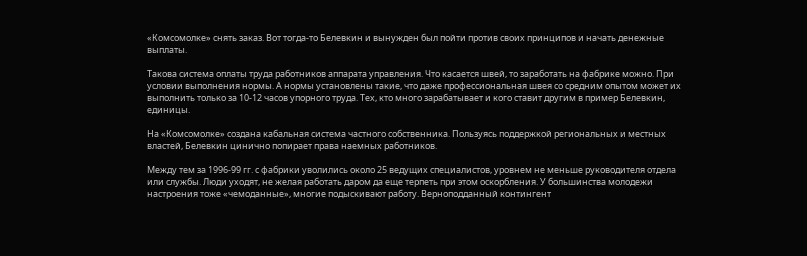«Комсомолке» снять заказ. Вот тогда-то Белевкин и вынужден был пойти против своих принципов и начать денежные выплаты.

Такова система оплаты труда работников аппарата управления. Что касается швей, то заработать на фабрике можно. При условии выполнения нормы. А нормы установлены такие, что даже профессиональная швея со средним опытом может их выполнить только за 10-12 часов упорного труда. Тех, кто много зарабатывает и кого ставит другим в пример Белевкин, единицы.

На «Комсомолке» создана кабальная система частного собственника. Пользуясь поддержкой региональных и местных властей, Белевкин цинично попирает права наемных работников.

Между тем за 1996-99 гг. с фабрики уволились около 25 ведущих специалистов, уровнем не меньше руководителя отдела или службы. Люди уходят, не желая работать даром да еще терпеть при этом оскорбления. У большинства молодежи настроения тоже «чемоданные», многие подыскивают работу. Верноподданный контингент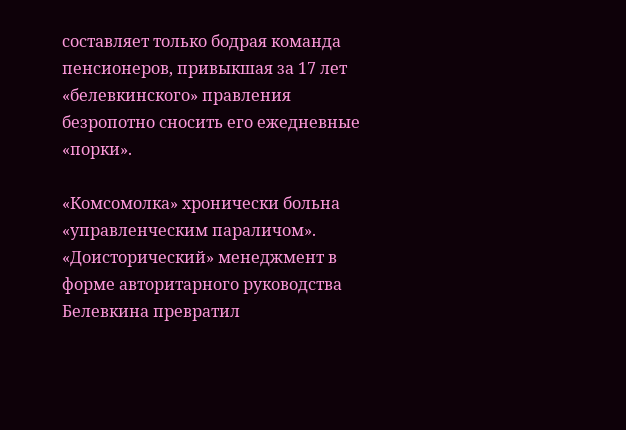составляет только бодрая команда пенсионеров, привыкшая за 17 лет «белевкинского» правления безропотно сносить его ежедневные «порки».

«Комсомолка» хронически больна «управленческим параличом». «Доисторический» менеджмент в форме авторитарного руководства Белевкина превратил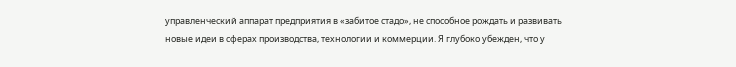управленческий аппарат предприятия в «забитое стадо», не способное рождать и развивать новые идеи в сферах производства, технологии и коммерции. Я глубоко убежден, что у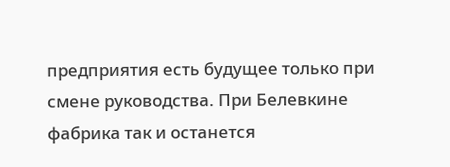предприятия есть будущее только при смене руководства. При Белевкине фабрика так и останется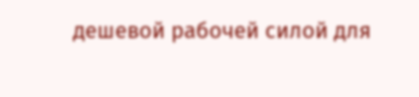дешевой рабочей силой для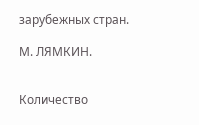зарубежных стран.

М. ЛЯМКИН.


Количество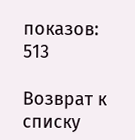показов: 513

Возврат к списку